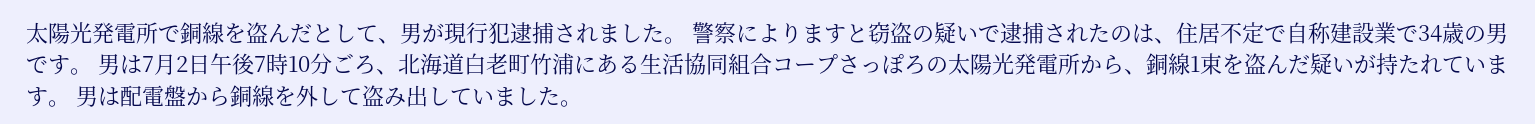太陽光発電所で銅線を盗んだとして、男が現行犯逮捕されました。 警察によりますと窃盗の疑いで逮捕されたのは、住居不定で自称建設業で34歳の男です。 男は7月2日午後7時10分ごろ、北海道白老町竹浦にある生活協同組合コープさっぽろの太陽光発電所から、銅線1束を盗んだ疑いが持たれています。 男は配電盤から銅線を外して盗み出していました。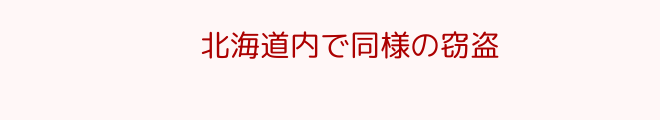北海道内で同様の窃盗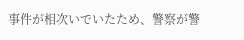事件が相次いでいたため、警察が警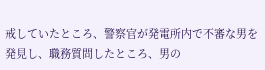戒していたところ、警察官が発電所内で不審な男を発見し、職務質問したところ、男の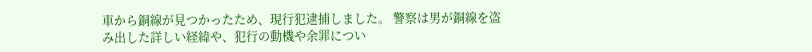車から銅線が見つかったため、現行犯逮捕しました。 警察は男が銅線を盗み出した詳しい経緯や、犯行の動機や余罪につい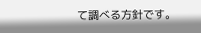て調べる方針です。